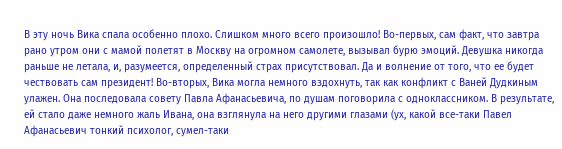В эту ночь Вика спала особенно плохо. Слишком много всего произошло! Во-первых, сам факт, что завтра рано утром они с мамой полетят в Москву на огромном самолете, вызывал бурю эмоций. Девушка никогда раньше не летала, и, разумеется, определенный страх присутствовал. Да и волнение от того, что ее будет чествовать сам президент! Во-вторых, Вика могла немного вздохнуть, так как конфликт с Ваней Дудкиным улажен. Она последовала совету Павла Афанасьевича, по душам поговорила с одноклассником. В результате, ей стало даже немного жаль Ивана, она взглянула на него другими глазами (ух, какой все-таки Павел Афанасьевич тонкий психолог, сумел-таки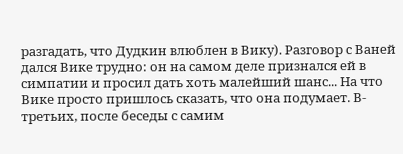разгадать, что Дудкин влюблен в Вику). Разговор с Ваней дался Вике трудно: он на самом деле признался ей в симпатии и просил дать хоть малейший шанс... На что Вике просто пришлось сказать, что она подумает. В-третьих, после беседы с самим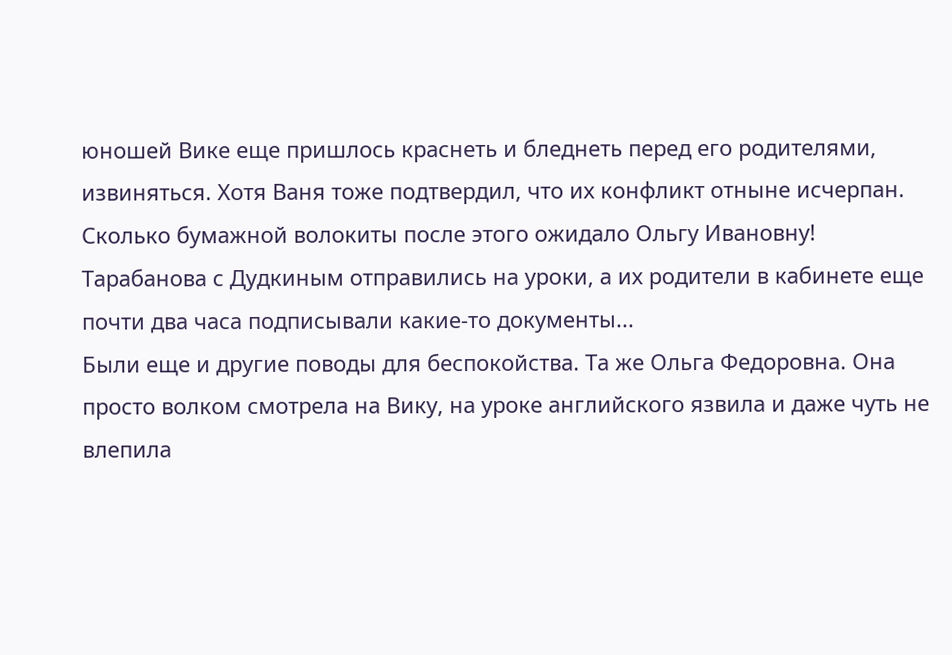юношей Вике еще пришлось краснеть и бледнеть перед его родителями, извиняться. Хотя Ваня тоже подтвердил, что их конфликт отныне исчерпан. Сколько бумажной волокиты после этого ожидало Ольгу Ивановну! Тарабанова с Дудкиным отправились на уроки, а их родители в кабинете еще почти два часа подписывали какие-то документы...
Были еще и другие поводы для беспокойства. Та же Ольга Федоровна. Она просто волком смотрела на Вику, на уроке английского язвила и даже чуть не влепила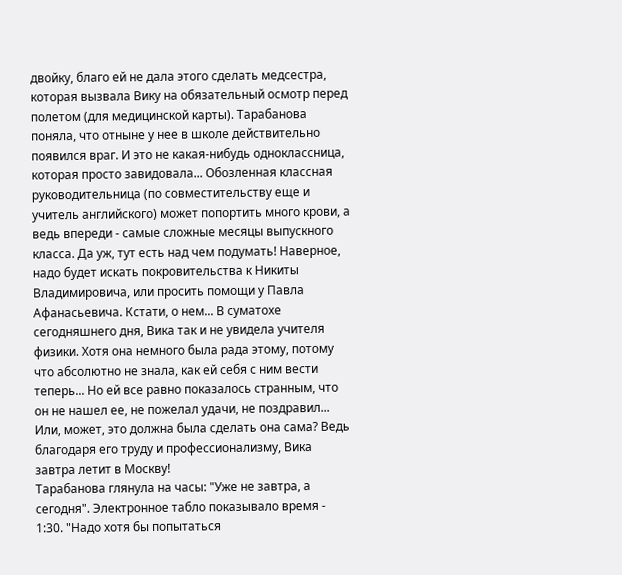двойку, благо ей не дала этого сделать медсестра, которая вызвала Вику на обязательный осмотр перед полетом (для медицинской карты). Тарабанова поняла, что отныне у нее в школе действительно появился враг. И это не какая-нибудь одноклассница, которая просто завидовала... Обозленная классная руководительница (по совместительству еще и учитель английского) может попортить много крови, а ведь впереди - самые сложные месяцы выпускного класса. Да уж, тут есть над чем подумать! Наверное, надо будет искать покровительства к Никиты Владимировича, или просить помощи у Павла Афанасьевича. Кстати, о нем... В суматохе сегодняшнего дня, Вика так и не увидела учителя физики. Хотя она немного была рада этому, потому что абсолютно не знала, как ей себя с ним вести теперь... Но ей все равно показалось странным, что он не нашел ее, не пожелал удачи, не поздравил... Или, может, это должна была сделать она сама? Ведь благодаря его труду и профессионализму, Вика завтра летит в Москву!
Тарабанова глянула на часы: "Уже не завтра, а сегодня". Электронное табло показывало время - 1:30. "Надо хотя бы попытаться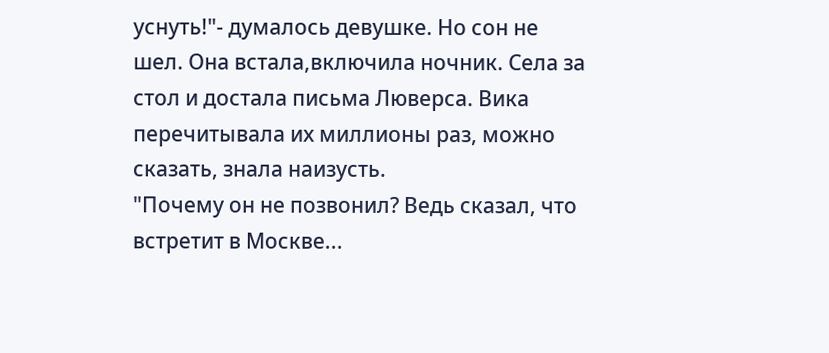уснуть!"- думалось девушке. Но сон не шел. Она встала,включила ночник. Села за стол и достала письма Люверса. Вика перечитывала их миллионы раз, можно сказать, знала наизусть.
"Почему он не позвонил? Ведь сказал, что встретит в Москве...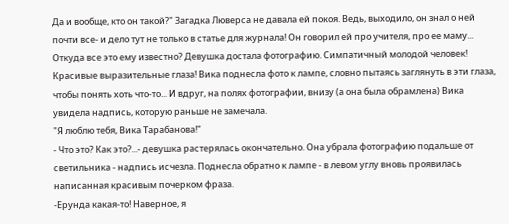Да и вообще, кто он такой?" Загадка Люверса не давала ей покоя. Ведь, выходило, он знал о ней почти все- и дело тут не только в статье для журнала! Он говорил ей про учителя, про ее маму... Откуда все это ему известно? Девушка достала фотографию. Симпатичный молодой человек! Красивые выразительные глаза! Вика поднесла фото к лампе, словно пытаясь заглянуть в эти глаза, чтобы понять хоть что-то... И вдруг, на полях фотографии, внизу (а она была обрамлена) Вика увидела надпись, которую раньше не замечала.
"Я люблю тебя, Вика Тарабанова!"
- Что это? Как это?...- девушка растерялась окончательно. Она убрала фотографию подальше от светильника - надпись исчезла. Поднесла обратно к лампе - в левом углу вновь проявилась написанная красивым почерком фраза.
-Ерунда какая-то! Наверное, я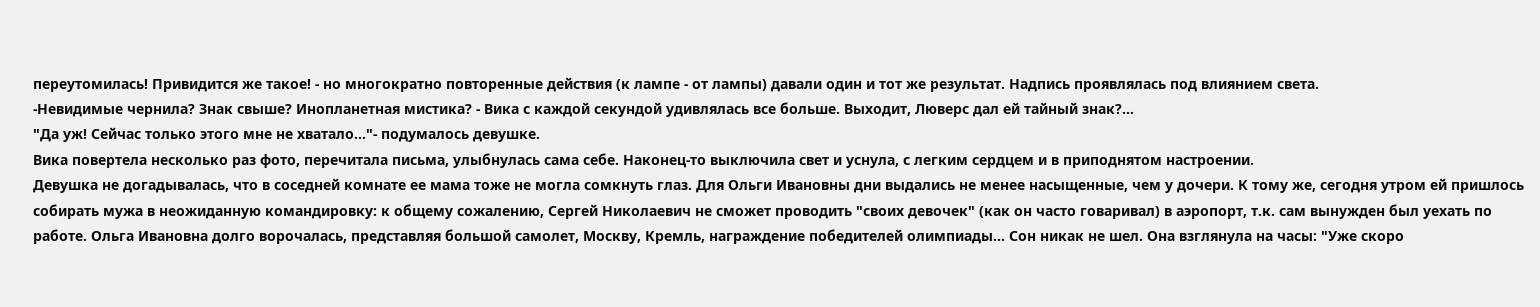переутомилась! Привидится же такое! - но многократно повторенные действия (к лампе - от лампы) давали один и тот же результат. Надпись проявлялась под влиянием света.
-Невидимые чернила? Знак свыше? Инопланетная мистика? - Вика с каждой секундой удивлялась все больше. Выходит, Люверс дал ей тайный знак?...
"Да уж! Сейчас только этого мне не хватало..."- подумалось девушке.
Вика повертела несколько раз фото, перечитала письма, улыбнулась сама себе. Наконец-то выключила свет и уснула, с легким сердцем и в приподнятом настроении.
Девушка не догадывалась, что в соседней комнате ее мама тоже не могла сомкнуть глаз. Для Ольги Ивановны дни выдались не менее насыщенные, чем у дочери. К тому же, сегодня утром ей пришлось собирать мужа в неожиданную командировку: к общему сожалению, Сергей Николаевич не сможет проводить "своих девочек" (как он часто говаривал) в аэропорт, т.к. сам вынужден был уехать по работе. Ольга Ивановна долго ворочалась, представляя большой самолет, Москву, Кремль, награждение победителей олимпиады... Сон никак не шел. Она взглянула на часы: "Уже скоро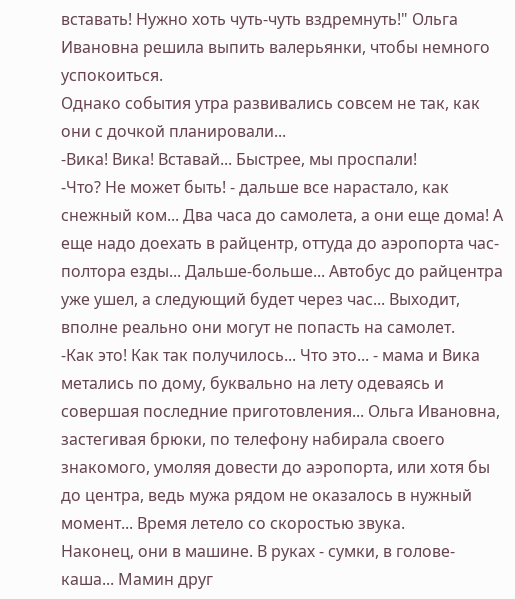вставать! Нужно хоть чуть-чуть вздремнуть!" Ольга Ивановна решила выпить валерьянки, чтобы немного успокоиться.
Однако события утра развивались совсем не так, как они с дочкой планировали...
-Вика! Вика! Вставай... Быстрее, мы проспали!
-Что? Не может быть! - дальше все нарастало, как снежный ком... Два часа до самолета, а они еще дома! А еще надо доехать в райцентр, оттуда до аэропорта час-полтора езды... Дальше-больше... Автобус до райцентра уже ушел, а следующий будет через час... Выходит, вполне реально они могут не попасть на самолет.
-Как это! Как так получилось... Что это... - мама и Вика метались по дому, буквально на лету одеваясь и совершая последние приготовления... Ольга Ивановна, застегивая брюки, по телефону набирала своего знакомого, умоляя довести до аэропорта, или хотя бы до центра, ведь мужа рядом не оказалось в нужный момент... Время летело со скоростью звука.
Наконец, они в машине. В руках - сумки, в голове- каша... Мамин друг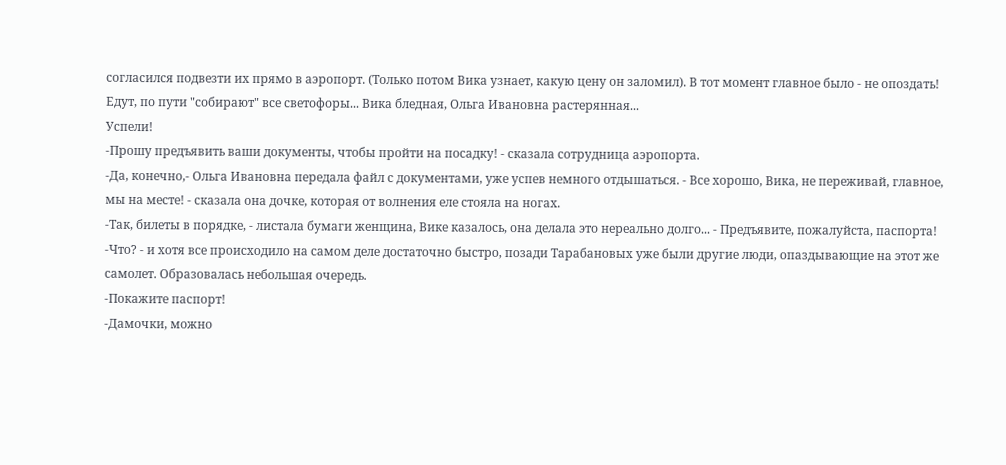согласился подвезти их прямо в аэропорт. (Только потом Вика узнает, какую цену он заломил). В тот момент главное было - не опоздать! Едут, по пути "собирают" все светофоры... Вика бледная, Ольга Ивановна растерянная...
Успели!
-Прошу предъявить ваши документы, чтобы пройти на посадку! - сказала сотрудница аэропорта.
-Да, конечно,- Ольга Ивановна передала файл с документами, уже успев немного отдышаться. - Все хорошо, Вика, не переживай, главное, мы на месте! - сказала она дочке, которая от волнения еле стояла на ногах.
-Так, билеты в порядке, - листала бумаги женщина, Вике казалось, она делала это нереально долго... - Предъявите, пожалуйста, паспорта!
-Что? - и хотя все происходило на самом деле достаточно быстро, позади Тарабановых уже были другие люди, опаздывающие на этот же самолет. Образовалась небольшая очередь.
-Покажите паспорт!
-Дамочки, можно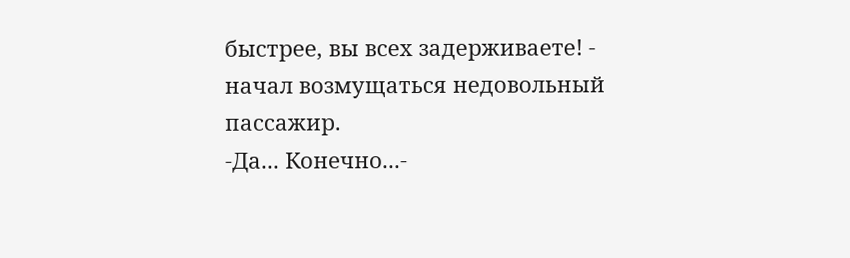быстрее, вы всех задерживаете! - начал возмущаться недовольный пассажир.
-Да... Конечно...-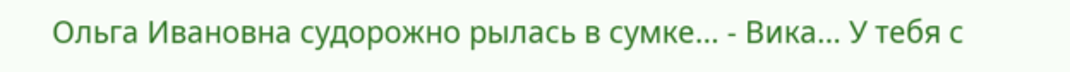Ольга Ивановна судорожно рылась в сумке... - Вика... У тебя с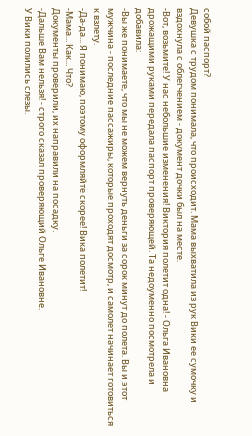собой паспорт?
Девушка с трудом понимала, что происходит. Мама выхватила из рук Вики ее сумочку и вздохнула с облегчением - документ дочки был на месте.
-Вот, возьмите! У нас небольшие изменения! Виктория полетит одна! - Ольга Ивановна дрожащими руками передала паспорт проверяющей. Та недоуменно посмотрела и добавила:
-Вы же понимаете, что мы не можем вернуть деньги за сорок минут до полета. Вы и этот мужчина - последние пассажиры, которые проходят досмотр, и самолет начинает готовиться к взлету.
-Да-да... Я понимаю, поэтому оформляйте скорее! Вика полетит!
-Мама... Как... Что?
Документы проверили, их направили на посадку.
-Дальше Вам нельзя! - строго сказал проверяющий Ольге Ивановне.
У Вики полились слезы.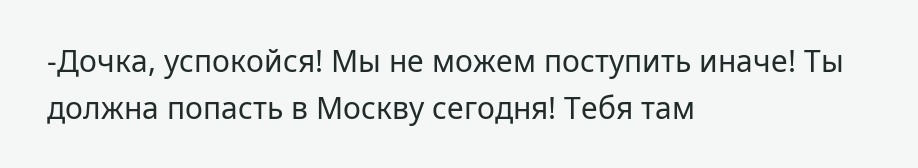-Дочка, успокойся! Мы не можем поступить иначе! Ты должна попасть в Москву сегодня! Тебя там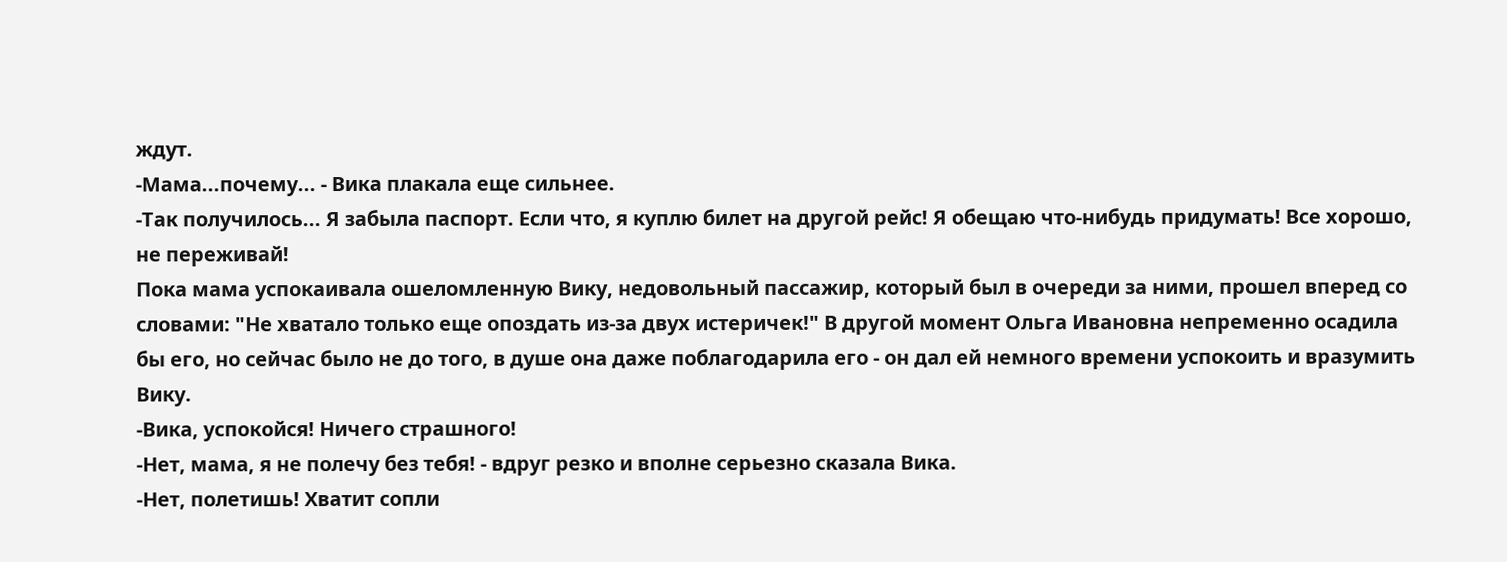ждут.
-Мама...почему... - Вика плакала еще сильнее.
-Так получилось... Я забыла паспорт. Если что, я куплю билет на другой рейс! Я обещаю что-нибудь придумать! Все хорошо, не переживай!
Пока мама успокаивала ошеломленную Вику, недовольный пассажир, который был в очереди за ними, прошел вперед со словами: "Не хватало только еще опоздать из-за двух истеричек!" В другой момент Ольга Ивановна непременно осадила бы его, но сейчас было не до того, в душе она даже поблагодарила его - он дал ей немного времени успокоить и вразумить Вику.
-Вика, успокойся! Ничего страшного!
-Нет, мама, я не полечу без тебя! - вдруг резко и вполне серьезно сказала Вика.
-Нет, полетишь! Хватит сопли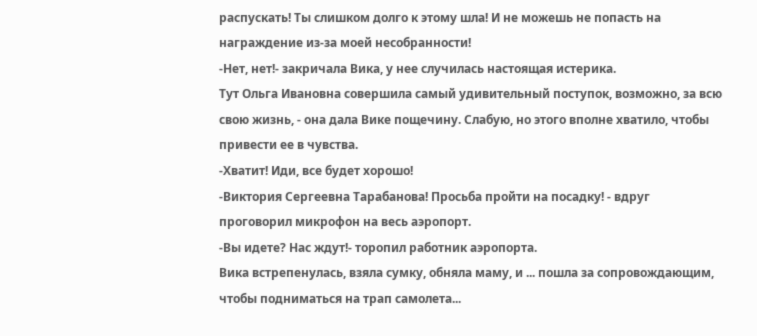распускать! Ты слишком долго к этому шла! И не можешь не попасть на награждение из-за моей несобранности!
-Нет, нет!- закричала Вика, у нее случилась настоящая истерика.
Тут Ольга Ивановна совершила самый удивительный поступок, возможно, за всю свою жизнь, - она дала Вике пощечину. Слабую, но этого вполне хватило, чтобы привести ее в чувства.
-Хватит! Иди, все будет хорошо!
-Виктория Сергеевна Тарабанова! Просьба пройти на посадку! - вдруг проговорил микрофон на весь аэропорт.
-Вы идете? Нас ждут!- торопил работник аэропорта.
Вика встрепенулась, взяла сумку, обняла маму, и ... пошла за сопровождающим, чтобы подниматься на трап самолета...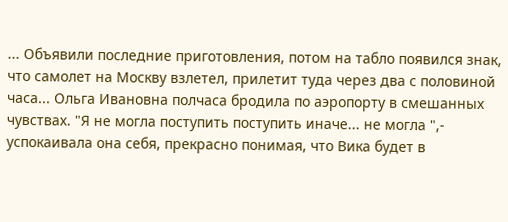... Объявили последние приготовления, потом на табло появился знак, что самолет на Москву взлетел, прилетит туда через два с половиной часа... Ольга Ивановна полчаса бродила по аэропорту в смешанных чувствах. "Я не могла поступить поступить иначе... не могла ",- успокаивала она себя, прекрасно понимая, что Вика будет в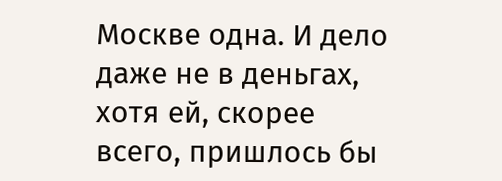Москве одна. И дело даже не в деньгах, хотя ей, скорее всего, пришлось бы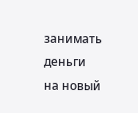занимать деньги на новый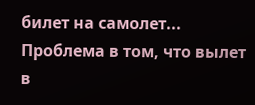билет на самолет... Проблема в том, что вылет в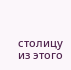столицу из этого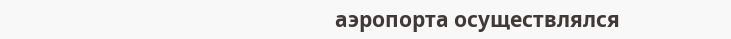аэропорта осуществлялся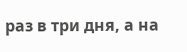раз в три дня, а на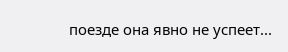поезде она явно не успеет...